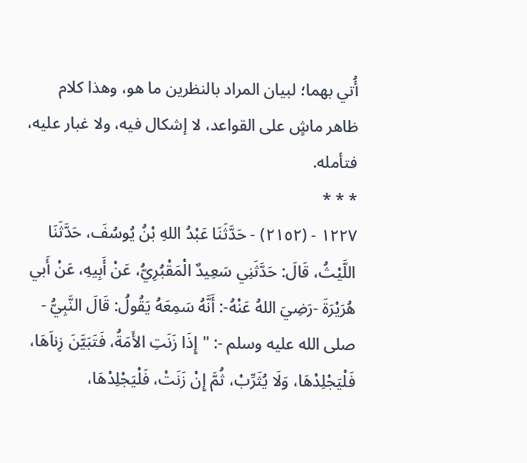أُتي بهما؛ لبيان المراد بالنظرين ما هو، وهذا كلام ظاهر ماشٍ على القواعد، لا إشكال فيه، ولا غبار عليه، فتأمله.
* * *
١٢٢٧ - (٢١٥٢) - حَدَّثَنَا عَبْدُ اللهِ بْنُ يُوسُفَ، حَدَّثَنَا اللَّيْثُ، قَالَ: حَدَّثَنِي سَعِيدٌ الْمَقْبُرِيُّ، عَنْ أَبِيهِ، عَنْ أَبي هُرَيْرَةَ -رَضِيَ اللهُ عَنْهُ-: أَنَّهُ سَمِعَهُ يَقُولُ: قَالَ النَّبِيُّ - صلى الله عليه وسلم -: "إِذَا زَنَتِ الأَمَةُ، فَتَبَيَّنَ زِناَهَا، فَلْيَجْلِدْهَا، وَلَا يُثَرِّبْ، ثُمَّ إِنْ زَنَتْ، فَلْيَجْلِدْهَا،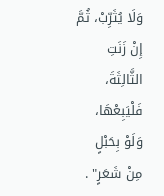وَلَا يُثَرِّبْ، ثُمَّ إِنْ زَنَتِ الثَّالِثَةَ، فَلْيَبِعْهَا، وَلَوْ بِحَبْلٍ مِنْ شَعَرٍ" .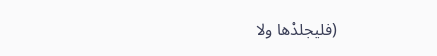(فليجلدْها ولا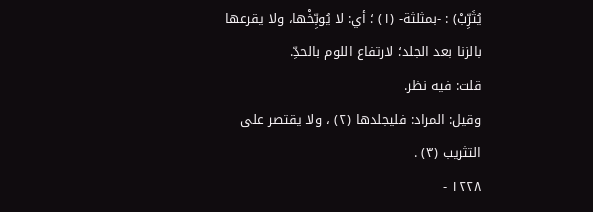يُثَرِّبْ) : -بمثلثة- (١) ؛ أي: لا يُوبِّخْها، ولا يقرعها بالزنا بعد الجلد؛ لارتفاع اللوم بالحدِّ.
قلت: فيه نظر.
وقيل: المراد: فليجلدها (٢) ، ولا يقتصر على التثريب (٣) .
١٢٢٨ -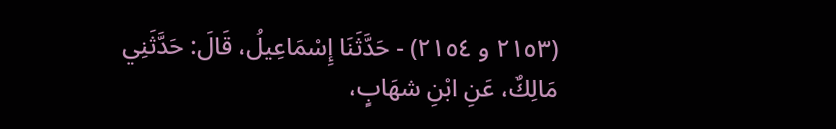(٢١٥٣ و ٢١٥٤) - حَدَّثَنَا إِسْمَاعِيلُ، قَالَ: حَدَّثَنِي مَالِكٌ، عَنِ ابْنِ شهَابٍ،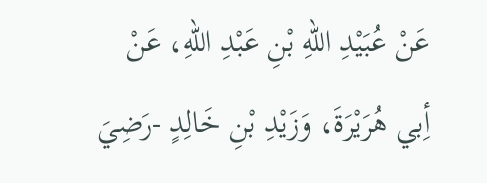عَنْ عُبَيْدِ اللهِ بْنِ عَبْدِ اللهِ، عَنْ أِبي هُرَيْرَةَ، وَزَيْدِ بْنِ خَالِدٍ -رَضِيَ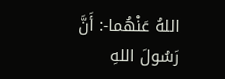اللهُ عَنْهُما-: أَنَّ رَسُولَ اللهِ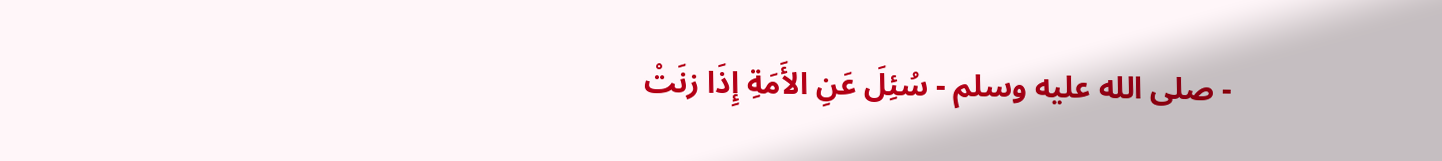- صلى الله عليه وسلم - سُئِلَ عَنِ الأَمَةِ إِذَا زنَتْ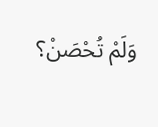وَلَمْ تُحْصَنْ؟